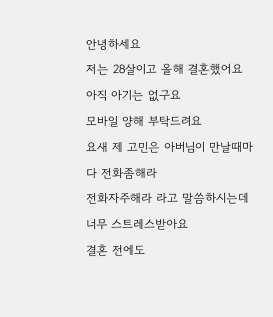안녕하세요
저는 28살이고 올해 결혼했어요
아직 아기는 없구요
모바일 양해 부탁드려요
요새 제 고민은 아버님이 만날때마다 전화좀해라
전화자주해라 라고 말씀하시는데 너무 스트레스받아요
결혼 전에도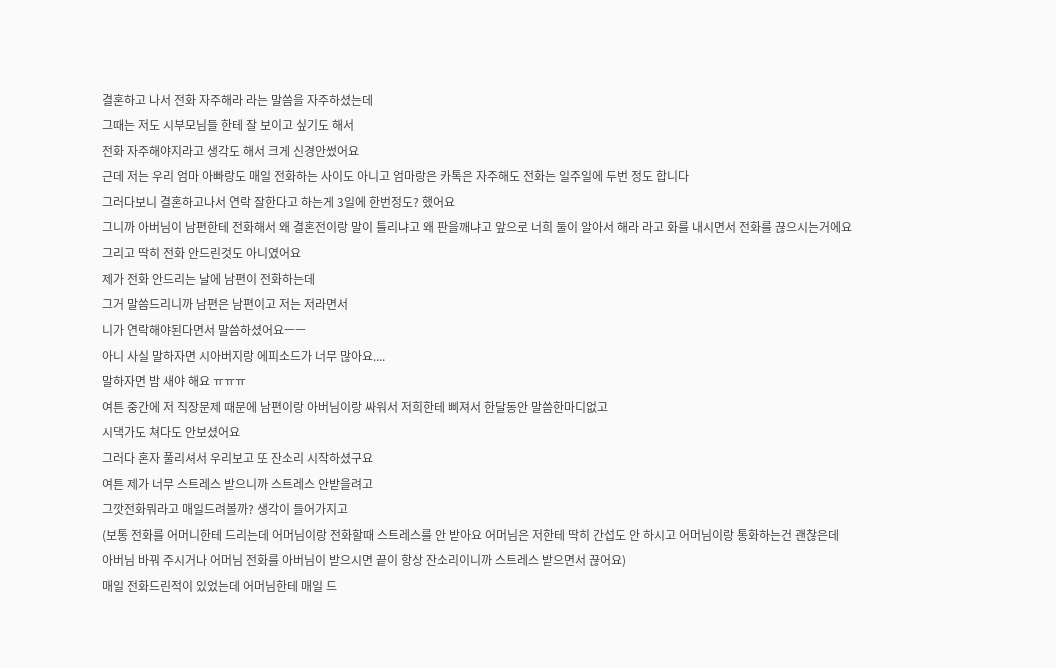결혼하고 나서 전화 자주해라 라는 말씀을 자주하셨는데
그때는 저도 시부모님들 한테 잘 보이고 싶기도 해서
전화 자주해야지라고 생각도 해서 크게 신경안썼어요
근데 저는 우리 엄마 아빠랑도 매일 전화하는 사이도 아니고 엄마랑은 카톡은 자주해도 전화는 일주일에 두번 정도 합니다
그러다보니 결혼하고나서 연락 잘한다고 하는게 3일에 한번정도? 했어요
그니까 아버님이 남편한테 전화해서 왜 결혼전이랑 말이 틀리냐고 왜 판을깨냐고 앞으로 너희 둘이 알아서 해라 라고 화를 내시면서 전화를 끊으시는거에요
그리고 딱히 전화 안드린것도 아니였어요
제가 전화 안드리는 날에 남편이 전화하는데
그거 말씀드리니까 남편은 남편이고 저는 저라면서
니가 연락해야된다면서 말씀하셨어요ㅡㅡ
아니 사실 말하자면 시아버지랑 에피소드가 너무 많아요....
말하자면 밤 새야 해요 ㅠㅠㅠ
여튼 중간에 저 직장문제 때문에 남편이랑 아버님이랑 싸워서 저희한테 삐져서 한달동안 말씀한마디없고
시댁가도 쳐다도 안보셨어요
그러다 혼자 풀리셔서 우리보고 또 잔소리 시작하셨구요
여튼 제가 너무 스트레스 받으니까 스트레스 안받을려고
그깟전화뭐라고 매일드려볼까? 생각이 들어가지고
(보통 전화를 어머니한테 드리는데 어머님이랑 전화할때 스트레스를 안 받아요 어머님은 저한테 딱히 간섭도 안 하시고 어머님이랑 통화하는건 괜찮은데
아버님 바꿔 주시거나 어머님 전화를 아버님이 받으시면 끝이 항상 잔소리이니까 스트레스 받으면서 끊어요)
매일 전화드린적이 있었는데 어머님한테 매일 드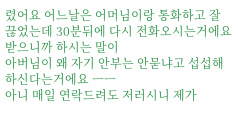렸어요 어느날은 어머님이랑 통화하고 잘 끊었는데 30분뒤에 다시 전화오시는거에요 받으니까 하시는 말이
아버님이 왜 자기 안부는 안묻냐고 섭섭해하신다는거에요 ㅡㅡ
아니 매일 연락드려도 저러시니 제가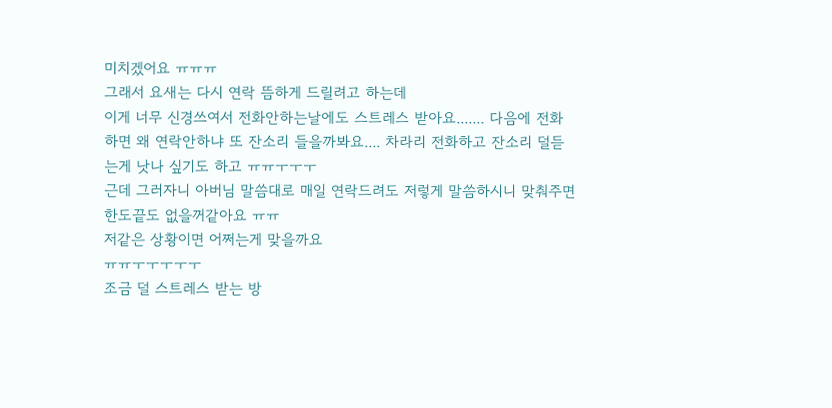미치겠어요 ㅠㅠㅠ
그래서 요새는 다시 연락 뜸하게 드릴려고 하는데
이게 너무 신경쓰여서 전화안하는날에도 스트레스 받아요....... 다음에 전화하면 왜 연락안하냐 또 잔소리 들을까봐요.... 차라리 전화하고 잔소리 덜듣는게 낫나 싶기도 하고 ㅠㅠㅜㅜㅜ
근데 그러자니 아버님 말씀대로 매일 연락드려도 저렇게 말씀하시니 맞춰주면 한도끝도 없을꺼같아요 ㅠㅠ
저같은 상황이면 어쩌는게 맞을까요
ㅠㅠㅜㅜㅜㅜㅜ
조금 덜 스트레스 받는 방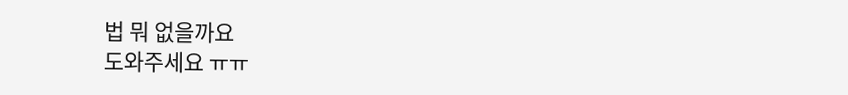법 뭐 없을까요
도와주세요 ㅠㅠ